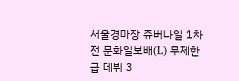서울경마장 쥬버나일 1차전 문화일보배(L) 무제한급 데뷔 3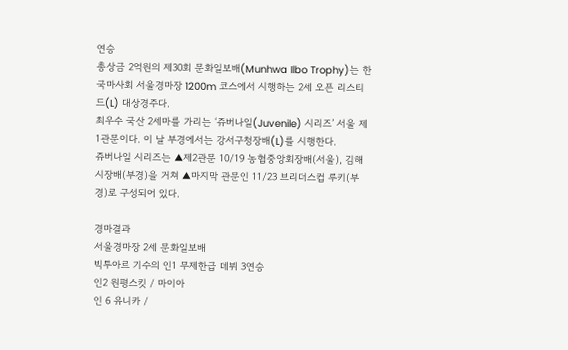연승
총상금 2억원의 제30회 문화일보배(Munhwa Ilbo Trophy)는 한국마사회 서울경마장 1200m 코스에서 시행하는 2세 오픈 리스티드(L) 대상경주다.
최우수 국산 2세마를 가리는 ‘쥬버나일(Juvenile) 시리즈’ 서울 제1관문이다. 이 날 부경에서는 강서구청장배(L)를 시행한다.
쥬버나일 시리즈는 ▲제2관문 10/19 농협중앙회장배(서울), 김해시장배(부경)을 거쳐 ▲마지막 관문인 11/23 브리더스컵 루키(부경)로 구성되어 있다.

경마결과
서울경마장 2세 문화일보배
빅투아르 기수의 인1 무제한급 데뷔 3연승
인2 원평스킷 / 마이아
인 6 유니카 /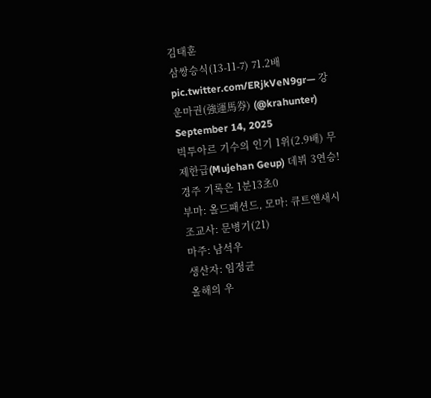김태훈
삼쌍승식(13-11-7) 71.2배 pic.twitter.com/ERjkVeN9gr— 강운마권(強運馬券) (@krahunter) September 14, 2025
빅투아르 기수의 인기 1위(2.9배) 무제한급(Mujehan Geup) 데뷔 3연승! 경주 기록은 1분13초0
부마: 올드패션드, 모마: 큐트앤새시
조교사: 문병기(21)
마주: 남석우
생산자: 임정균
올해의 우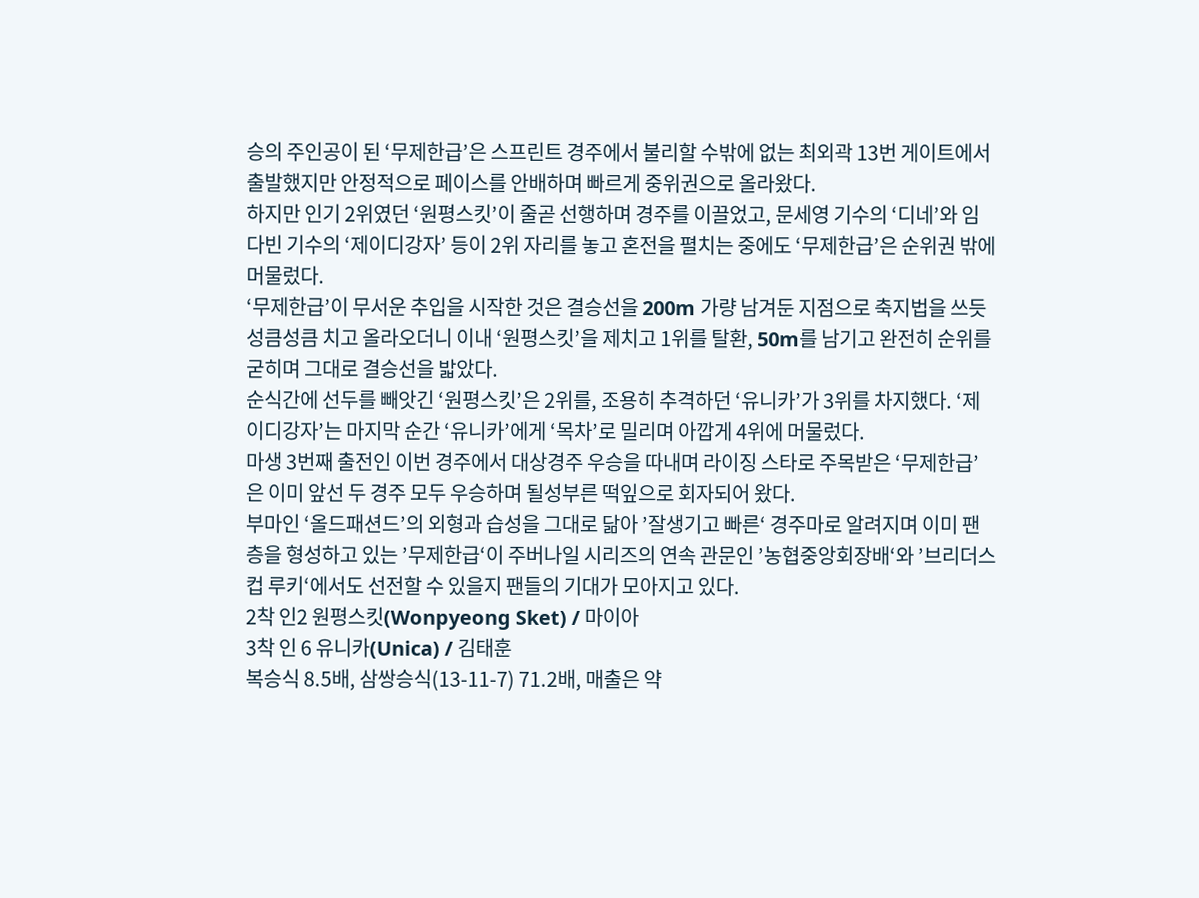승의 주인공이 된 ‘무제한급’은 스프린트 경주에서 불리할 수밖에 없는 최외곽 13번 게이트에서 출발했지만 안정적으로 페이스를 안배하며 빠르게 중위권으로 올라왔다.
하지만 인기 2위였던 ‘원평스킷’이 줄곧 선행하며 경주를 이끌었고, 문세영 기수의 ‘디네’와 임다빈 기수의 ‘제이디강자’ 등이 2위 자리를 놓고 혼전을 펼치는 중에도 ‘무제한급’은 순위권 밖에 머물렀다.
‘무제한급’이 무서운 추입을 시작한 것은 결승선을 200m 가량 남겨둔 지점으로 축지법을 쓰듯 성큼성큼 치고 올라오더니 이내 ‘원평스킷’을 제치고 1위를 탈환, 50m를 남기고 완전히 순위를 굳히며 그대로 결승선을 밟았다.
순식간에 선두를 빼앗긴 ‘원평스킷’은 2위를, 조용히 추격하던 ‘유니카’가 3위를 차지했다. ‘제이디강자’는 마지막 순간 ‘유니카’에게 ‘목차’로 밀리며 아깝게 4위에 머물렀다.
마생 3번째 출전인 이번 경주에서 대상경주 우승을 따내며 라이징 스타로 주목받은 ‘무제한급’은 이미 앞선 두 경주 모두 우승하며 될성부른 떡잎으로 회자되어 왔다.
부마인 ‘올드패션드’의 외형과 습성을 그대로 닮아 ’잘생기고 빠른‘ 경주마로 알려지며 이미 팬층을 형성하고 있는 ’무제한급‘이 주버나일 시리즈의 연속 관문인 ’농협중앙회장배‘와 ’브리더스컵 루키‘에서도 선전할 수 있을지 팬들의 기대가 모아지고 있다.
2착 인2 원평스킷(Wonpyeong Sket) / 마이아
3착 인 6 유니카(Unica) / 김태훈
복승식 8.5배, 삼쌍승식(13-11-7) 71.2배, 매출은 약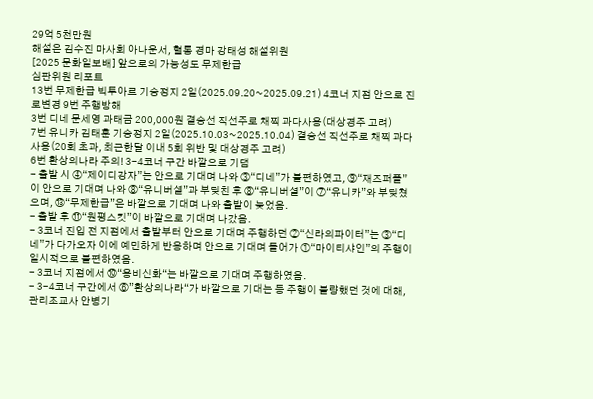29억 5천만원
해설은 김수진 마사회 아나운서, 혈통 경마 강태성 해설위원
[2025 문화일보배] 앞으로의 가능성도 무제한급
심판위원 리포트
13번 무제한급 빅투아르 기승정지 2일(2025.09.20~2025.09.21) 4코너 지점 안으로 진로변경 9번 주행방해
3번 디네 문세영 과태금 200,000원 결승선 직선주로 채찍 과다사용(대상경주 고려)
7번 유니카 김태훈 기승정지 2일(2025.10.03~2025.10.04) 결승선 직선주로 채찍 과다사용(20회 초과, 최근한달 이내 5회 위반 및 대상경주 고려)
6번 환상의나라 주의! 3-4코너 구간 바깥으로 기댐
- 출발 시 ④“제이디강자”는 안으로 기대며 나와 ③“디네”가 불편하였고, ⑨“재즈퍼플”이 안으로 기대며 나와 ⑧“유니버셜”과 부딪친 후 ⑧“유니버셜”이 ⑦“유니카”와 부딪쳤으며, ⑬“무제한급”은 바깥으로 기대며 나와 출발이 늦었음.
- 출발 후 ⑪“원평스킷”이 바깥으로 기대며 나갔음.
- 3코너 진입 전 지점에서 출발부터 안으로 기대며 주행하던 ②“신라의파이터”는 ③“디네”가 다가오자 이에 예민하게 반응하며 안으로 기대며 들어가 ①“마이티샤인”의 주행이 일시적으로 불편하였음.
- 3코너 지점에서 ⑩“용비신화“는 바깥으로 기대며 주행하였음.
- 3-4코너 구간에서 ⑥”환상의나라“가 바깥으로 기대는 등 주행이 불량했던 것에 대해, 관리조교사 안병기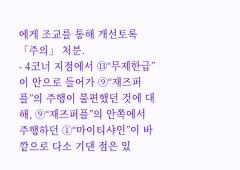에게 조교를 통해 개선토록 「주의」 처분.
- 4코너 지점에서 ⑬“무제한급”이 안으로 들어가 ⑨“재즈퍼플”의 주행이 불편했던 것에 대해, ⑨“재즈퍼플”의 안쪽에서 주행하던 ①“마이티샤인”이 바깥으로 다소 기댄 점은 있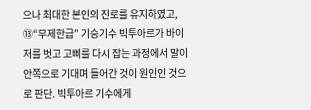으나 최대한 본인의 진로를 유지하였고, ⑬“무제한급” 기승기수 빅투아르가 바이저를 벗고 고삐를 다시 잡는 과정에서 말이 안쪽으로 기대며 들어간 것이 원인인 것으로 판단. 빅투아르 기수에게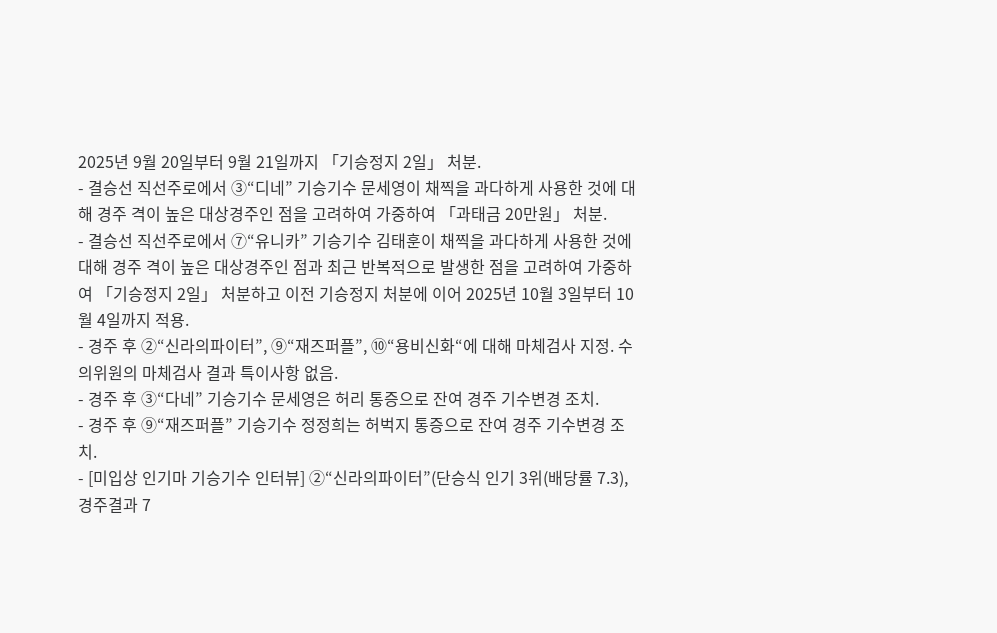2025년 9월 20일부터 9월 21일까지 「기승정지 2일」 처분.
- 결승선 직선주로에서 ③“디네” 기승기수 문세영이 채찍을 과다하게 사용한 것에 대해 경주 격이 높은 대상경주인 점을 고려하여 가중하여 「과태금 20만원」 처분.
- 결승선 직선주로에서 ⑦“유니카” 기승기수 김태훈이 채찍을 과다하게 사용한 것에 대해 경주 격이 높은 대상경주인 점과 최근 반복적으로 발생한 점을 고려하여 가중하여 「기승정지 2일」 처분하고 이전 기승정지 처분에 이어 2025년 10월 3일부터 10월 4일까지 적용.
- 경주 후 ②“신라의파이터”, ⑨“재즈퍼플”, ⑩“용비신화“에 대해 마체검사 지정. 수의위원의 마체검사 결과 특이사항 없음.
- 경주 후 ③“다네” 기승기수 문세영은 허리 통증으로 잔여 경주 기수변경 조치.
- 경주 후 ⑨“재즈퍼플” 기승기수 정정희는 허벅지 통증으로 잔여 경주 기수변경 조치.
- [미입상 인기마 기승기수 인터뷰] ②“신라의파이터”(단승식 인기 3위(배당률 7.3), 경주결과 7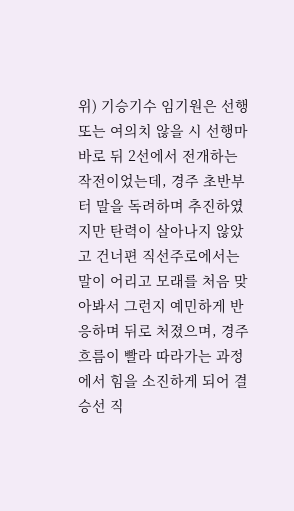위) 기승기수 임기원은 선행 또는 여의치 않을 시 선행마 바로 뒤 2선에서 전개하는 작전이었는데, 경주 초반부터 말을 독려하며 추진하였지만 탄력이 살아나지 않았고 건너편 직선주로에서는 말이 어리고 모래를 처음 맞아봐서 그런지 예민하게 반응하며 뒤로 처졌으며, 경주 흐름이 빨라 따라가는 과정에서 힘을 소진하게 되어 결승선 직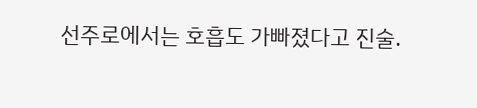선주로에서는 호흡도 가빠졌다고 진술.